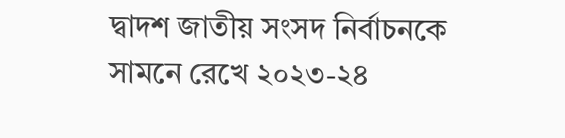দ্বাদশ জাতীয় সংসদ নির্বাচনকে সামনে রেখে ২০২৩-২৪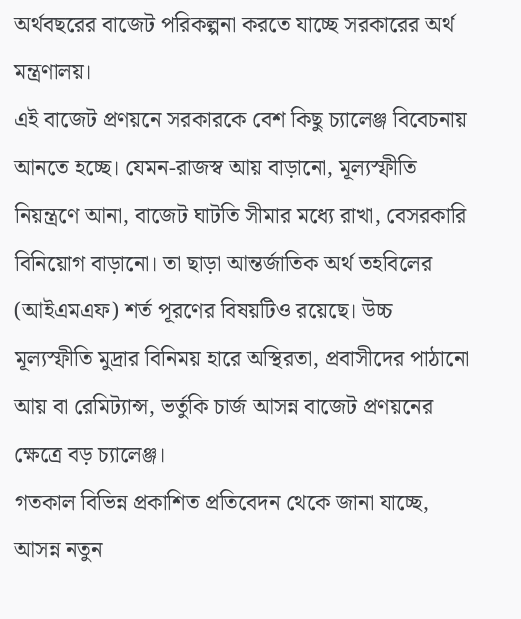অর্থবছরের বাজেট পরিকল্পনা করতে যাচ্ছে সরকারের অর্থ মন্ত্রণালয়।
এই বাজেট প্রণয়নে সরকারকে বেশ কিছু চ্যালেঞ্জ বিবেচনায় আনতে হচ্ছে। যেমন-রাজস্ব আয় বাড়ানো, মূল্যস্ফীতি নিয়ন্ত্রণে আনা, বাজেট ঘাটতি সীমার মধ্যে রাখা, বেসরকারি বিনিয়োগ বাড়ানো। তা ছাড়া আন্তর্জাতিক অর্থ তহবিলের (আইএমএফ) শর্ত পূরণের বিষয়টিও রয়েছে। উচ্চ মূল্যস্ফীতি মুদ্রার বিনিময় হারে অস্থিরতা, প্রবাসীদের পাঠানো আয় বা রেমিট্যান্স, ভর্তুকি চার্জ আসন্ন বাজেট প্রণয়নের ক্ষেত্রে বড় চ্যালেঞ্জ।
গতকাল বিভিন্ন প্রকাশিত প্রতিবেদন থেকে জানা যাচ্ছে, আসন্ন নতুন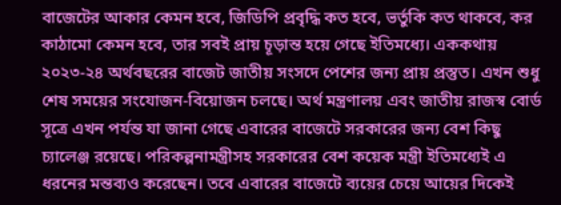বাজেটের আকার কেমন হবে, জিডিপি প্রবৃদ্ধি কত হবে, ভর্তুকি কত থাকবে, কর কাঠামো কেমন হবে, তার সবই প্রায় চূড়ান্ত হয়ে গেছে ইতিমধ্যে। এককথায় ২০২৩-২৪ অর্থবছরের বাজেট জাতীয় সংসদে পেশের জন্য প্রায় প্রস্তুত। এখন শুধু শেষ সময়ের সংযোজন-বিয়োজন চলছে। অর্থ মন্ত্রণালয় এবং জাতীয় রাজস্ব বোর্ড সূত্রে এখন পর্যন্ত যা জানা গেছে এবারের বাজেটে সরকারের জন্য বেশ কিছু চ্যালেঞ্জ রয়েছে। পরিকল্পনামন্ত্রীসহ সরকারের বেশ কয়েক মন্ত্রী ইতিমধ্যেই এ ধরনের মন্তব্যও করেছেন। তবে এবারের বাজেটে ব্যয়ের চেয়ে আয়ের দিকেই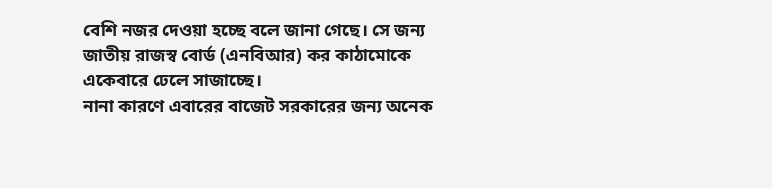বেশি নজর দেওয়া হচ্ছে বলে জানা গেছে। সে জন্য জাতীয় রাজস্ব বোর্ড (এনবিআর) কর কাঠামোকে একেবারে ঢেলে সাজাচ্ছে।
নানা কারণে এবারের বাজেট সরকারের জন্য অনেক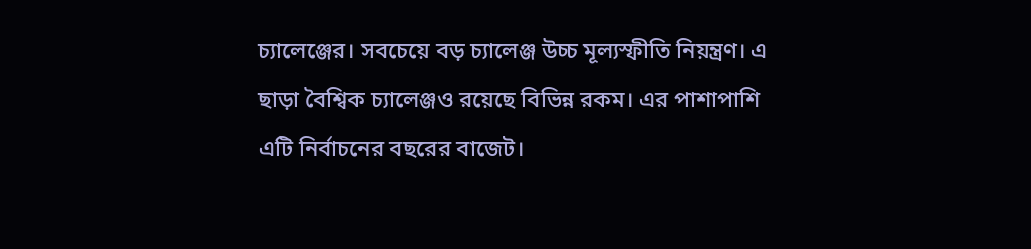চ্যালেঞ্জের। সবচেয়ে বড় চ্যালেঞ্জ উচ্চ মূল্যস্ফীতি নিয়ন্ত্রণ। এ ছাড়া বৈশ্বিক চ্যালেঞ্জও রয়েছে বিভিন্ন রকম। এর পাশাপাশি এটি নির্বাচনের বছরের বাজেট।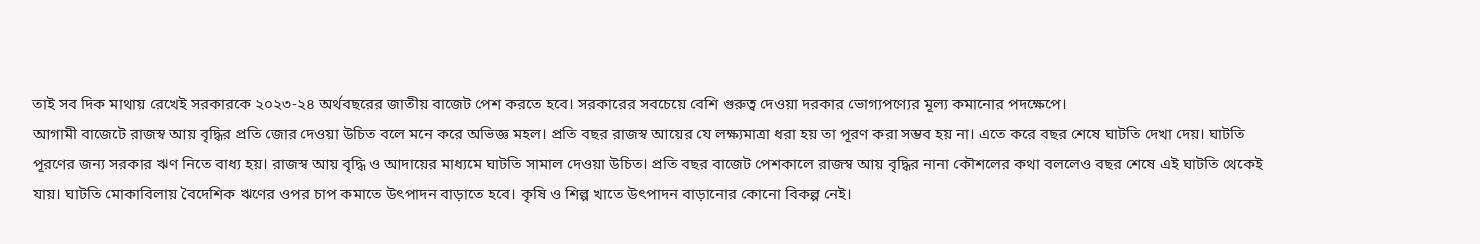তাই সব দিক মাথায় রেখেই সরকারকে ২০২৩-২৪ অর্থবছরের জাতীয় বাজেট পেশ করতে হবে। সরকারের সবচেয়ে বেশি গুরুত্ব দেওয়া দরকার ভোগ্যপণ্যের মূল্য কমানোর পদক্ষেপে।
আগামী বাজেটে রাজস্ব আয় বৃদ্ধির প্রতি জোর দেওয়া উচিত বলে মনে করে অভিজ্ঞ মহল। প্রতি বছর রাজস্ব আয়ের যে লক্ষ্যমাত্রা ধরা হয় তা পূরণ করা সম্ভব হয় না। এতে করে বছর শেষে ঘাটতি দেখা দেয়। ঘাটতি পূরণের জন্য সরকার ঋণ নিতে বাধ্য হয়। রাজস্ব আয় বৃদ্ধি ও আদায়ের মাধ্যমে ঘাটতি সামাল দেওয়া উচিত। প্রতি বছর বাজেট পেশকালে রাজস্ব আয় বৃদ্ধির নানা কৌশলের কথা বললেও বছর শেষে এই ঘাটতি থেকেই যায়। ঘাটতি মোকাবিলায় বৈদেশিক ঋণের ওপর চাপ কমাতে উৎপাদন বাড়াতে হবে। কৃষি ও শিল্প খাতে উৎপাদন বাড়ানোর কোনো বিকল্প নেই।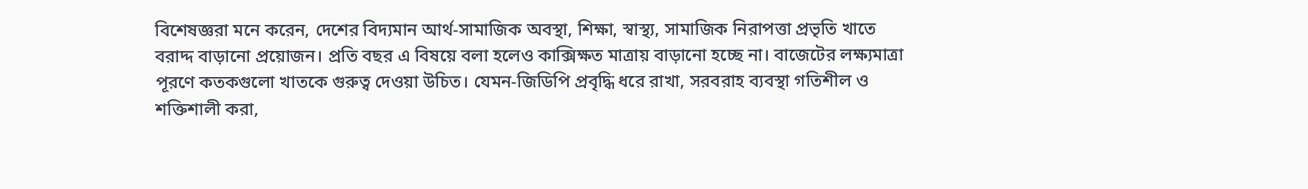বিশেষজ্ঞরা মনে করেন, দেশের বিদ্যমান আর্থ-সামাজিক অবস্থা, শিক্ষা, স্বাস্থ্য, সামাজিক নিরাপত্তা প্রভৃতি খাতে বরাদ্দ বাড়ানো প্রয়োজন। প্রতি বছর এ বিষয়ে বলা হলেও কাক্সিক্ষত মাত্রায় বাড়ানো হচ্ছে না। বাজেটের লক্ষ্যমাত্রা পূরণে কতকগুলো খাতকে গুরুত্ব দেওয়া উচিত। যেমন-জিডিপি প্রবৃদ্ধি ধরে রাখা, সরবরাহ ব্যবস্থা গতিশীল ও শক্তিশালী করা,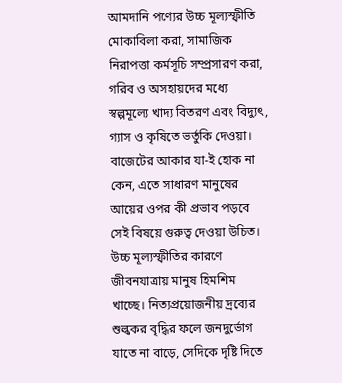আমদানি পণ্যের উচ্চ মূল্যস্ফীতি মোকাবিলা করা, সামাজিক নিরাপত্তা কর্মসূচি সম্প্রসারণ করা, গরিব ও অসহায়দের মধ্যে স্বল্পমূল্যে খাদ্য বিতরণ এবং বিদ্যুৎ, গ্যাস ও কৃষিতে ভর্তুকি দেওয়া।
বাজেটের আকার যা-ই হোক না কেন, এতে সাধারণ মানুষের আয়ের ওপর কী প্রভাব পড়বে সেই বিষয়ে গুরুত্ব দেওয়া উচিত। উচ্চ মূল্যস্ফীতির কারণে জীবনযাত্রায় মানুষ হিমশিম খাচ্ছে। নিত্যপ্রয়োজনীয় দ্রব্যের শুল্ককর বৃদ্ধির ফলে জনদুর্ভোগ যাতে না বাড়ে, সেদিকে দৃষ্টি দিতে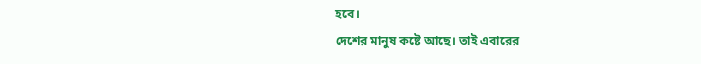হবে।
দেশের মানুষ কষ্টে আছে। তাই এবারের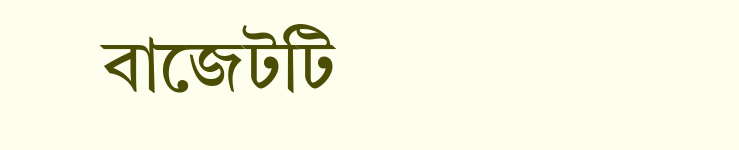বাজেটটি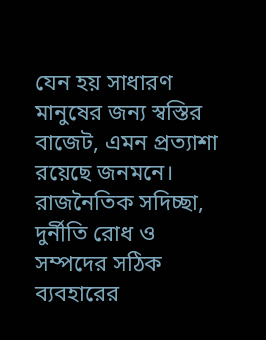যেন হয় সাধারণ মানুষের জন্য স্বস্তির বাজেট, এমন প্রত্যাশা রয়েছে জনমনে। রাজনৈতিক সদিচ্ছা, দুর্নীতি রোধ ও সম্পদের সঠিক ব্যবহারের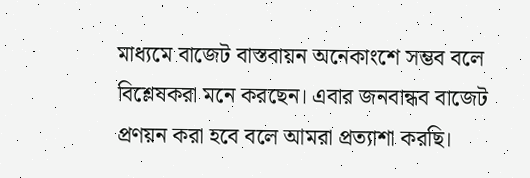মাধ্যমে বাজেট বাস্তবায়ন অনেকাংশে সম্ভব বলে বিশ্লেষকরা মনে করছেন। এবার জনবান্ধব বাজেট প্রণয়ন করা হবে বলে আমরা প্রত্যাশা করছি।